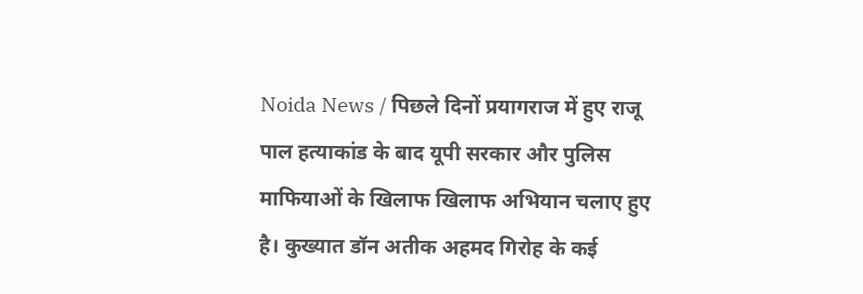Noida News / पिछले दिनों प्रयागराज में हुए राजू पाल हत्याकांड के बाद यूपी सरकार और पुलिस माफियाओं के खिलाफ खिलाफ अभियान चलाए हुए है। कुख्यात डॉन अतीक अहमद गिरोह के कई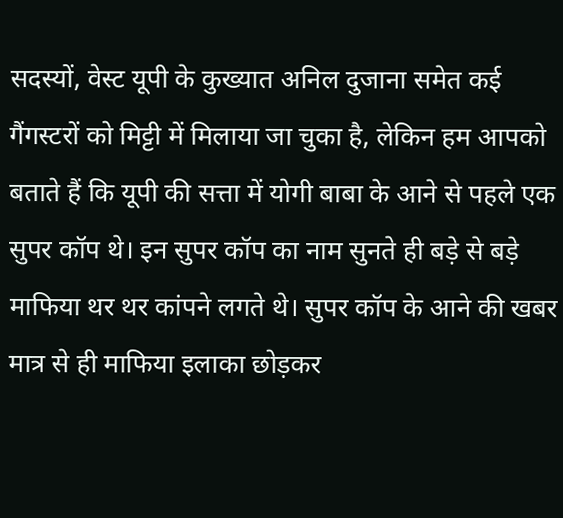सदस्यों, वेस्ट यूपी के कुख्यात अनिल दुजाना समेत कई गैंगस्टरों को मिट्टी में मिलाया जा चुका है, लेकिन हम आपको बताते हैं कि यूपी की सत्ता में योगी बाबा के आने से पहले एक सुपर कॉप थे। इन सुपर कॉप का नाम सुनते ही बड़े से बड़े माफिया थर थर कांपने लगते थे। सुपर कॉप के आने की खबर मात्र से ही माफिया इलाका छोड़कर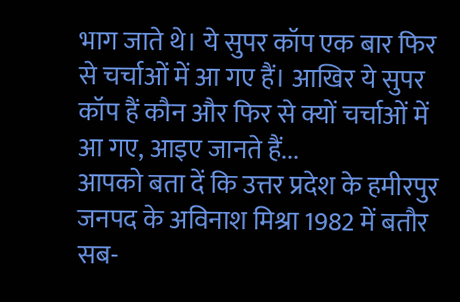भाग जाते थे। ये सुपर कॉप एक बार फिर से चर्चाओं में आ गए हैं। आखिर ये सुपर कॉप हैं कौन और फिर से क्यों चर्चाओं में आ गए, आइए जानते हैं...
आपको बता दें कि उत्तर प्रदेश के हमीरपुर जनपद के अविनाश मिश्रा 1982 में बतौर सब-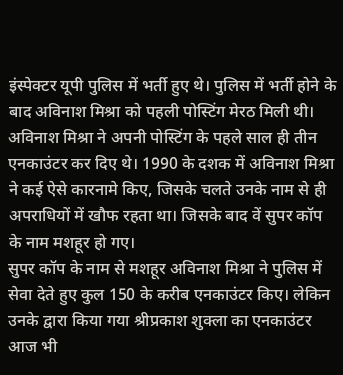इंस्पेक्टर यूपी पुलिस में भर्ती हुए थे। पुलिस में भर्ती होने के बाद अविनाश मिश्रा को पहली पोस्टिंग मेरठ मिली थी।
अविनाश मिश्रा ने अपनी पोस्टिंग के पहले साल ही तीन एनकाउंटर कर दिए थे। 1990 के दशक में अविनाश मिश्रा ने कई ऐसे कारनामे किए, जिसके चलते उनके नाम से ही अपराधियों में खौफ रहता था। जिसके बाद वें सुपर कॉप के नाम मशहूर हो गए।
सुपर कॉप के नाम से मशहूर अविनाश मिश्रा ने पुलिस में सेवा देते हुए कुल 150 के करीब एनकाउंटर किए। लेकिन उनके द्वारा किया गया श्रीप्रकाश शुक्ला का एनकाउंटर आज भी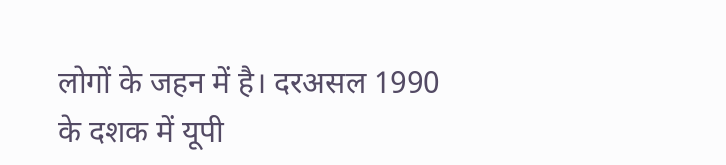लोगों के जहन में है। दरअसल 1990 के दशक में यूपी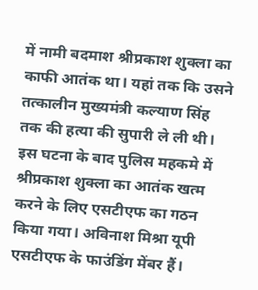में नामी बदमाश श्रीप्रकाश शुक्ला का काफी आतंक था। यहां तक कि उसने तत्कालीन मुख्यमंत्री कल्याण सिंह तक की हत्या की सुपारी ले ली थी।
इस घटना के बाद पुलिस महकमे में श्रीप्रकाश शुक्ला का आतंक खत्म करने के लिए एसटीएफ का गठन किया गया। अविनाश मिश्रा यूपी एसटीएफ के फाउंडिंग मेंबर हैं।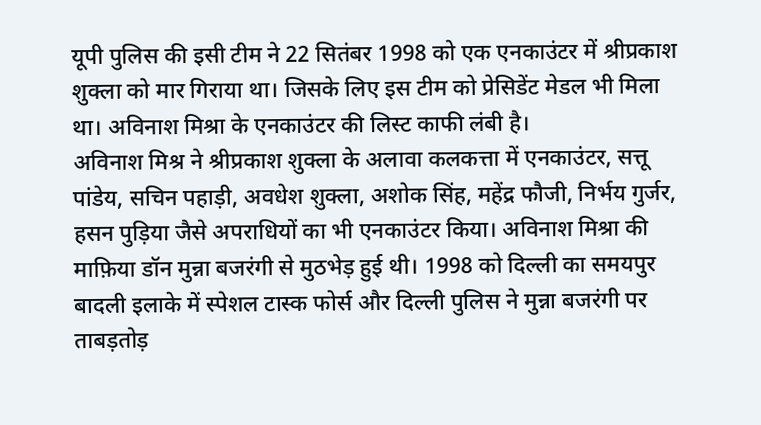यूपी पुलिस की इसी टीम ने 22 सितंबर 1998 को एक एनकाउंटर में श्रीप्रकाश शुक्ला को मार गिराया था। जिसके लिए इस टीम को प्रेसिडेंट मेडल भी मिला था। अविनाश मिश्रा के एनकाउंटर की लिस्ट काफी लंबी है।
अविनाश मिश्र ने श्रीप्रकाश शुक्ला के अलावा कलकत्ता में एनकाउंटर, सत्तू पांडेय, सचिन पहाड़ी, अवधेश शुक्ला, अशोक सिंह, महेंद्र फौजी, निर्भय गुर्जर, हसन पुड़िया जैसे अपराधियों का भी एनकाउंटर किया। अविनाश मिश्रा की माफ़िया डॉन मुन्ना बजरंगी से मुठभेड़ हुई थी। 1998 को दिल्ली का समयपुर बादली इलाके में स्पेशल टास्क फोर्स और दिल्ली पुलिस ने मुन्ना बजरंगी पर ताबड़तोड़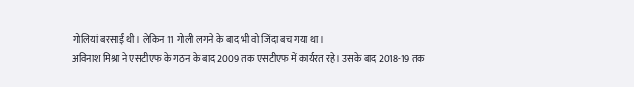गोलियां बरसाईं थी। लेकिन 11 गोली लगने के बाद भी वो जिंदा बच गया था।
अविनाश मिश्रा ने एसटीएफ के गठन के बाद 2009 तक एसटीएफ में कार्यरत रहे। उसके बाद 2018-19 तक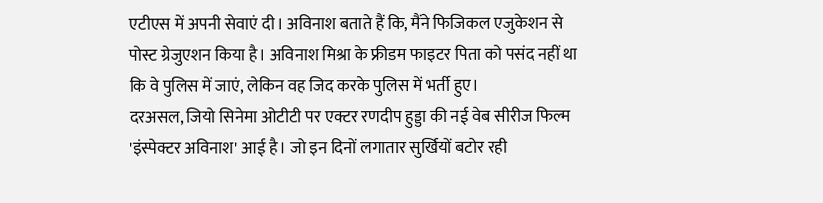एटीएस में अपनी सेवाएं दी। अविनाश बताते हैं कि, मैंने फिजिकल एजुकेशन से पोस्ट ग्रेजुएशन किया है। अविनाश मिश्रा के फ्रीडम फाइटर पिता को पसंद नहीं था कि वे पुलिस में जाएं, लेकिन वह जिद करके पुलिस में भर्ती हुए।
दरअसल, जियो सिनेमा ओटीटी पर एक्टर रणदीप हुड्डा की नई वेब सीरीज फिल्म 'इंस्पेक्टर अविनाश' आई है। जो इन दिनों लगातार सुर्खियों बटोर रही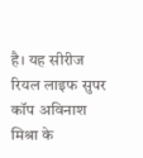है। यह सीरीज रियल लाइफ सुपर कॉप अविनाश मिश्रा के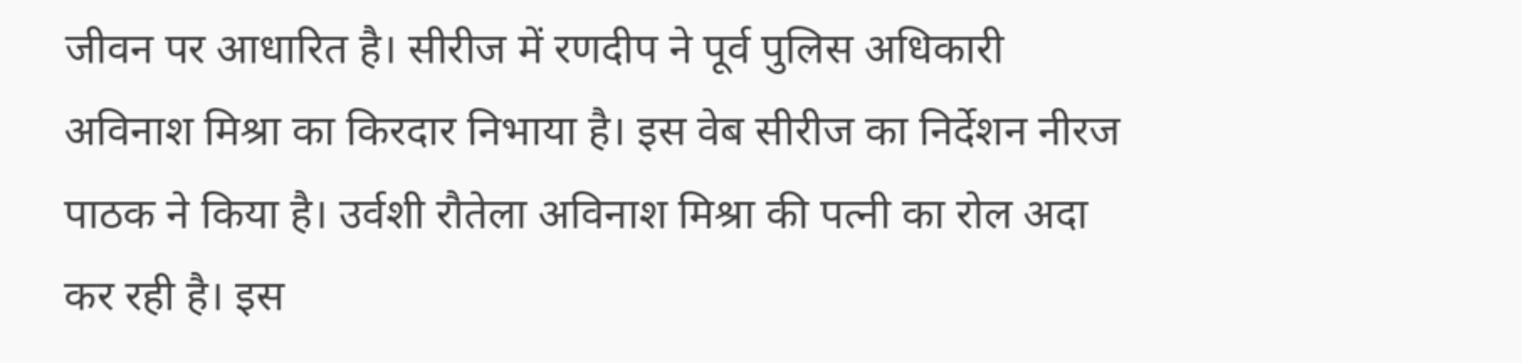जीवन पर आधारित है। सीरीज में रणदीप ने पूर्व पुलिस अधिकारी अविनाश मिश्रा का किरदार निभाया है। इस वेब सीरीज का निर्देशन नीरज पाठक ने किया है। उर्वशी रौतेला अविनाश मिश्रा की पत्नी का रोल अदा कर रही है। इस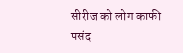सीरीज को लोग काफी पसंद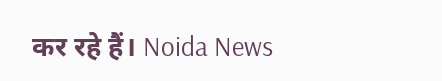कर रहे हैं। Noida News